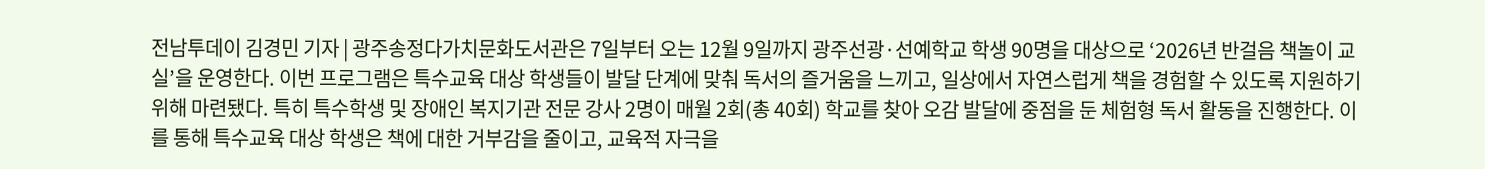전남투데이 김경민 기자 | 광주송정다가치문화도서관은 7일부터 오는 12월 9일까지 광주선광·선예학교 학생 90명을 대상으로 ‘2026년 반걸음 책놀이 교실’을 운영한다. 이번 프로그램은 특수교육 대상 학생들이 발달 단계에 맞춰 독서의 즐거움을 느끼고, 일상에서 자연스럽게 책을 경험할 수 있도록 지원하기 위해 마련됐다. 특히 특수학생 및 장애인 복지기관 전문 강사 2명이 매월 2회(총 40회) 학교를 찾아 오감 발달에 중점을 둔 체험형 독서 활동을 진행한다. 이를 통해 특수교육 대상 학생은 책에 대한 거부감을 줄이고, 교육적 자극을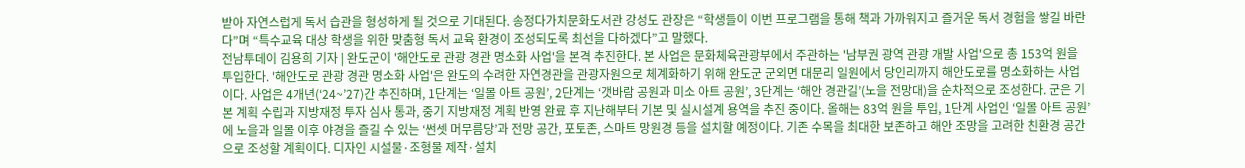받아 자연스럽게 독서 습관을 형성하게 될 것으로 기대된다. 송정다가치문화도서관 강성도 관장은 “학생들이 이번 프로그램을 통해 책과 가까워지고 즐거운 독서 경험을 쌓길 바란다”며 “특수교육 대상 학생을 위한 맞춤형 독서 교육 환경이 조성되도록 최선을 다하겠다”고 말했다.
전남투데이 김용희 기자 | 완도군이 '해안도로 관광 경관 명소화 사업'을 본격 추진한다. 본 사업은 문화체육관광부에서 주관하는 '남부권 광역 관광 개발 사업'으로 총 153억 원을 투입한다. '해안도로 관광 경관 명소화 사업'은 완도의 수려한 자연경관을 관광자원으로 체계화하기 위해 완도군 군외면 대문리 일원에서 당인리까지 해안도로를 명소화하는 사업이다. 사업은 4개년(‘24~’27)간 추진하며, 1단계는 ‘일몰 아트 공원’, 2단계는 ‘갯바람 공원과 미소 아트 공원’, 3단계는 ‘해안 경관길’(노을 전망대)을 순차적으로 조성한다. 군은 기본 계획 수립과 지방재정 투자 심사 통과, 중기 지방재정 계획 반영 완료 후 지난해부터 기본 및 실시설계 용역을 추진 중이다. 올해는 83억 원을 투입, 1단계 사업인 ‘일몰 아트 공원’에 노을과 일몰 이후 야경을 즐길 수 있는 ‘썬셋 머무름당’과 전망 공간, 포토존, 스마트 망원경 등을 설치할 예정이다. 기존 수목을 최대한 보존하고 해안 조망을 고려한 친환경 공간으로 조성할 계획이다. 디자인 시설물·조형물 제작·설치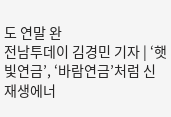도 연말 완
전남투데이 김경민 기자 | ‘햇빛연금’, ‘바람연금’처럼 신재생에너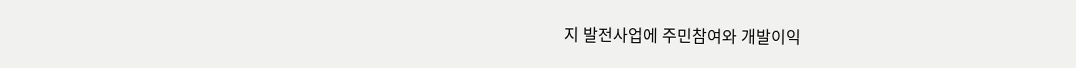지 발전사업에 주민참여와 개발이익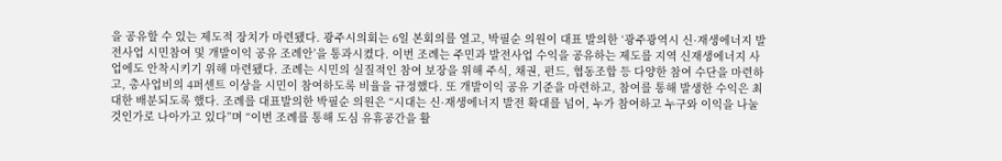을 공유할 수 있는 제도적 장치가 마련됐다. 광주시의회는 6일 본회의를 열고, 박필순 의원이 대표 발의한 ‘광주광역시 신·재생에너지 발전사업 시민참여 및 개발이익 공유 조례안’을 통과시켰다. 이번 조례는 주민과 발전사업 수익을 공유하는 제도를 지역 신재생에너지 사업에도 안착시키기 위해 마련됐다. 조례는 시민의 실질적인 참여 보장을 위해 주식, 채권, 펀드, 협동조합 등 다양한 참여 수단을 마련하고, 총사업비의 4퍼센트 이상을 시민이 참여하도록 비율을 규정했다. 또 개발이익 공유 기준을 마련하고, 참여를 통해 발생한 수익은 최대한 배분되도록 했다. 조례를 대표발의한 박필순 의원은 “시대는 신·재생에너지 발전 확대를 넘어, 누가 참여하고 누구와 이익을 나눌 것인가로 나아가고 있다”며 “이번 조례를 통해 도심 유휴공간을 활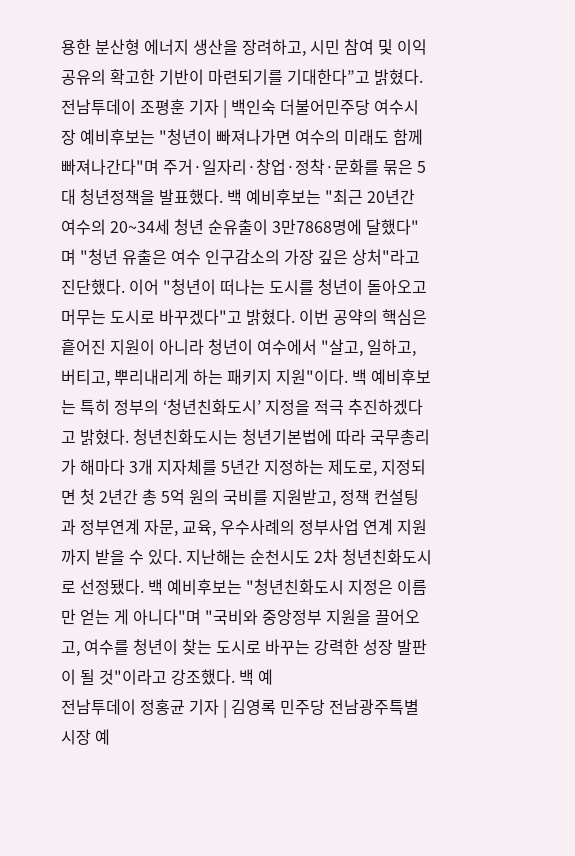용한 분산형 에너지 생산을 장려하고, 시민 참여 및 이익공유의 확고한 기반이 마련되기를 기대한다”고 밝혔다.
전남투데이 조평훈 기자 | 백인숙 더불어민주당 여수시장 예비후보는 "청년이 빠져나가면 여수의 미래도 함께 빠져나간다"며 주거·일자리·창업·정착·문화를 묶은 5대 청년정책을 발표했다. 백 예비후보는 "최근 20년간 여수의 20~34세 청년 순유출이 3만7868명에 달했다"며 "청년 유출은 여수 인구감소의 가장 깊은 상처"라고 진단했다. 이어 "청년이 떠나는 도시를 청년이 돌아오고 머무는 도시로 바꾸겠다"고 밝혔다. 이번 공약의 핵심은 흩어진 지원이 아니라 청년이 여수에서 "살고, 일하고, 버티고, 뿌리내리게 하는 패키지 지원"이다. 백 예비후보는 특히 정부의 ‘청년친화도시’ 지정을 적극 추진하겠다고 밝혔다. 청년친화도시는 청년기본법에 따라 국무총리가 해마다 3개 지자체를 5년간 지정하는 제도로, 지정되면 첫 2년간 총 5억 원의 국비를 지원받고, 정책 컨설팅과 정부연계 자문, 교육, 우수사례의 정부사업 연계 지원까지 받을 수 있다. 지난해는 순천시도 2차 청년친화도시로 선정됐다. 백 예비후보는 "청년친화도시 지정은 이름만 얻는 게 아니다"며 "국비와 중앙정부 지원을 끌어오고, 여수를 청년이 찾는 도시로 바꾸는 강력한 성장 발판이 될 것"이라고 강조했다. 백 예
전남투데이 정홍균 기자 | 김영록 민주당 전남광주특별시장 예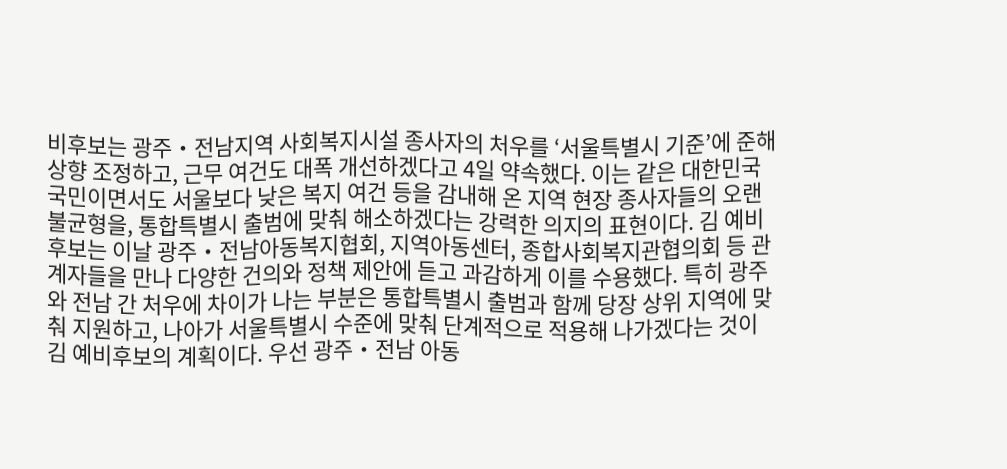비후보는 광주‧전남지역 사회복지시설 종사자의 처우를 ‘서울특별시 기준’에 준해 상향 조정하고, 근무 여건도 대폭 개선하겠다고 4일 약속했다. 이는 같은 대한민국 국민이면서도 서울보다 낮은 복지 여건 등을 감내해 온 지역 현장 종사자들의 오랜 불균형을, 통합특별시 출범에 맞춰 해소하겠다는 강력한 의지의 표현이다. 김 예비후보는 이날 광주‧전남아동복지협회, 지역아동센터, 종합사회복지관협의회 등 관계자들을 만나 다양한 건의와 정책 제안에 듣고 과감하게 이를 수용했다. 특히 광주와 전남 간 처우에 차이가 나는 부분은 통합특별시 출범과 함께 당장 상위 지역에 맞춰 지원하고, 나아가 서울특별시 수준에 맞춰 단계적으로 적용해 나가겠다는 것이 김 예비후보의 계획이다. 우선 광주‧전남 아동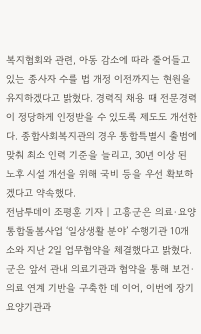복지협회와 관련, 아동 감소에 따라 줄어들고 있는 종사자 수를 법 개정 이전까지는 현원을 유지하겠다고 밝혔다. 경력직 채용 때 전문경력이 정당하게 인정받을 수 있도록 제도도 개선한다. 종합사회복지관의 경우 통합특별시 출범에 맞춰 최소 인력 기준을 늘리고, 30년 이상 된 노후 시설 개선을 위해 국비 등을 우선 확보하겠다고 약속했다.
전남투데이 조평훈 기자 | 고흥군은 의료·요양 통합돌봄사업 ‘일상생활 분야’ 수행기관 10개소와 지난 2일 업무협약을 체결했다고 밝혔다. 군은 앞서 관내 의료기관과 협약을 통해 보건·의료 연계 기반을 구축한 데 이어, 이번에 장기요양기관과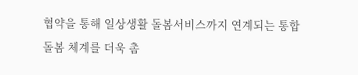협약을 통해 일상생활 돌봄서비스까지 연계되는 통합돌봄 체계를 더욱 촘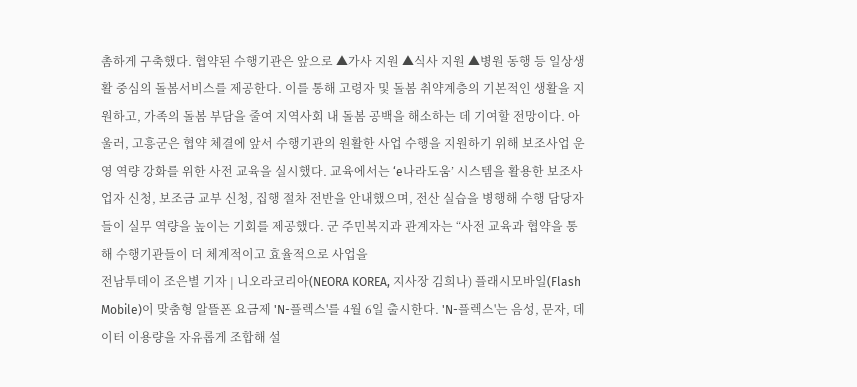촘하게 구축했다. 협약된 수행기관은 앞으로 ▲가사 지원 ▲식사 지원 ▲병원 동행 등 일상생활 중심의 돌봄서비스를 제공한다. 이를 통해 고령자 및 돌봄 취약계층의 기본적인 생활을 지원하고, 가족의 돌봄 부담을 줄여 지역사회 내 돌봄 공백을 해소하는 데 기여할 전망이다. 아울러, 고흥군은 협약 체결에 앞서 수행기관의 원활한 사업 수행을 지원하기 위해 보조사업 운영 역량 강화를 위한 사전 교육을 실시했다. 교육에서는 ‘e나라도움’ 시스템을 활용한 보조사업자 신청, 보조금 교부 신청, 집행 절차 전반을 안내했으며, 전산 실습을 병행해 수행 담당자들이 실무 역량을 높이는 기회를 제공했다. 군 주민복지과 관계자는 “사전 교육과 협약을 통해 수행기관들이 더 체계적이고 효율적으로 사업을
전남투데이 조은별 기자 | 니오라코리아(NEORA KOREA, 지사장 김희나) 플래시모바일(Flash Mobile)이 맞춤형 알뜰폰 요금제 'N-플렉스'를 4월 6일 출시한다. 'N-플렉스'는 음성, 문자, 데이터 이용량을 자유롭게 조합해 설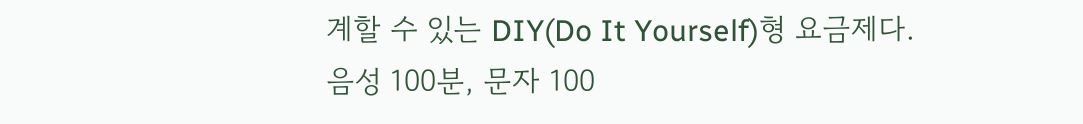계할 수 있는 DIY(Do It Yourself)형 요금제다. 음성 100분, 문자 100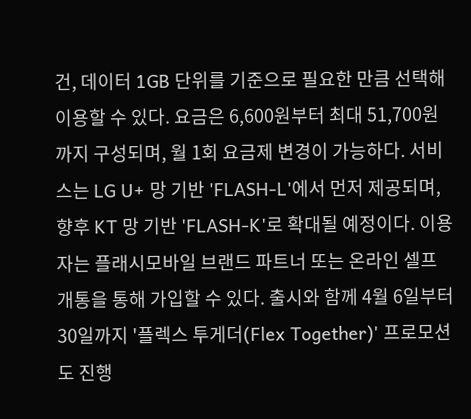건, 데이터 1GB 단위를 기준으로 필요한 만큼 선택해 이용할 수 있다. 요금은 6,600원부터 최대 51,700원까지 구성되며, 월 1회 요금제 변경이 가능하다. 서비스는 LG U+ 망 기반 'FLASH-L'에서 먼저 제공되며, 향후 KT 망 기반 'FLASH-K'로 확대될 예정이다. 이용자는 플래시모바일 브랜드 파트너 또는 온라인 셀프 개통을 통해 가입할 수 있다. 출시와 함께 4월 6일부터 30일까지 '플렉스 투게더(Flex Together)' 프로모션도 진행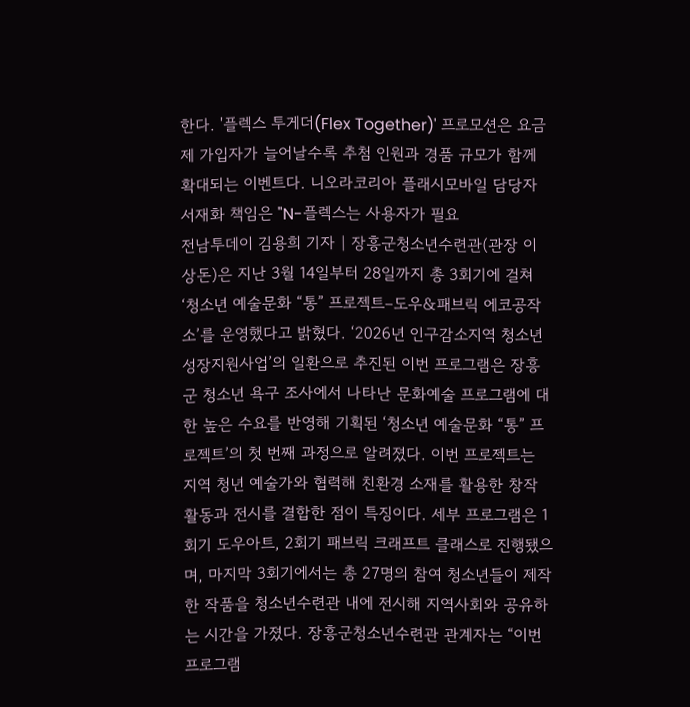한다. '플렉스 투게더(Flex Together)' 프로모션은 요금제 가입자가 늘어날수록 추첨 인원과 경품 규모가 함께 확대되는 이벤트다. 니오라코리아 플래시모바일 담당자 서재화 책임은 "N-플렉스는 사용자가 필요
전남투데이 김용희 기자 | 장흥군청소년수련관(관장 이상돈)은 지난 3월 14일부터 28일까지 총 3회기에 걸쳐 ‘청소년 예술문화 “통” 프로젝트–도우&패브릭 에코공작소’를 운영했다고 밝혔다. ‘2026년 인구감소지역 청소년 성장지원사업’의 일환으로 추진된 이번 프로그램은 장흥군 청소년 욕구 조사에서 나타난 문화예술 프로그램에 대한 높은 수요를 반영해 기획된 ‘청소년 예술문화 “통” 프로젝트’의 첫 번째 과정으로 알려졌다. 이번 프로젝트는 지역 청년 예술가와 협력해 친환경 소재를 활용한 창작활동과 전시를 결합한 점이 특징이다. 세부 프로그램은 1회기 도우아트, 2회기 패브릭 크래프트 클래스로 진행됐으며, 마지막 3회기에서는 총 27명의 참여 청소년들이 제작한 작품을 청소년수련관 내에 전시해 지역사회와 공유하는 시간을 가졌다. 장흥군청소년수련관 관계자는 “이번 프로그램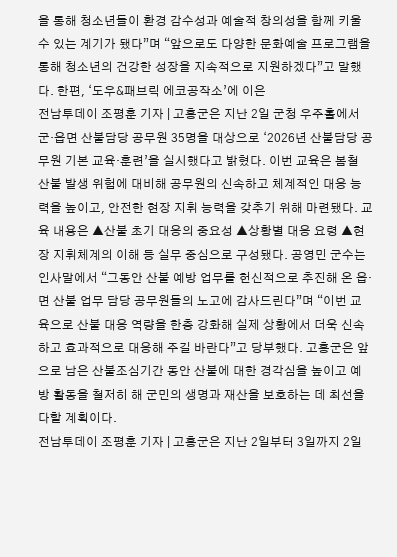을 통해 청소년들이 환경 감수성과 예술적 창의성을 함께 키울 수 있는 계기가 됐다”며 “앞으로도 다양한 문화예술 프로그램을 통해 청소년의 건강한 성장을 지속적으로 지원하겠다”고 말했다. 한편, ‘도우&패브릭 에코공작소’에 이은
전남투데이 조평훈 기자 | 고흥군은 지난 2일 군청 우주홀에서 군·읍면 산불담당 공무원 35명을 대상으로 ‘2026년 산불담당 공무원 기본 교육·훈련’을 실시했다고 밝혔다. 이번 교육은 봄철 산불 발생 위험에 대비해 공무원의 신속하고 체계적인 대응 능력을 높이고, 안전한 현장 지휘 능력을 갖추기 위해 마련됐다. 교육 내용은 ▲산불 초기 대응의 중요성 ▲상황별 대응 요령 ▲현장 지휘체계의 이해 등 실무 중심으로 구성됐다. 공영민 군수는 인사말에서 “그동안 산불 예방 업무를 헌신적으로 추진해 온 읍·면 산불 업무 담당 공무원들의 노고에 감사드린다”며 “이번 교육으로 산불 대응 역량을 한층 강화해 실제 상황에서 더욱 신속하고 효과적으로 대응해 주길 바란다”고 당부했다. 고흥군은 앞으로 남은 산불조심기간 동안 산불에 대한 경각심을 높이고 예방 활동을 철저히 해 군민의 생명과 재산을 보호하는 데 최선을 다할 계획이다.
전남투데이 조평훈 기자 | 고흥군은 지난 2일부터 3일까지 2일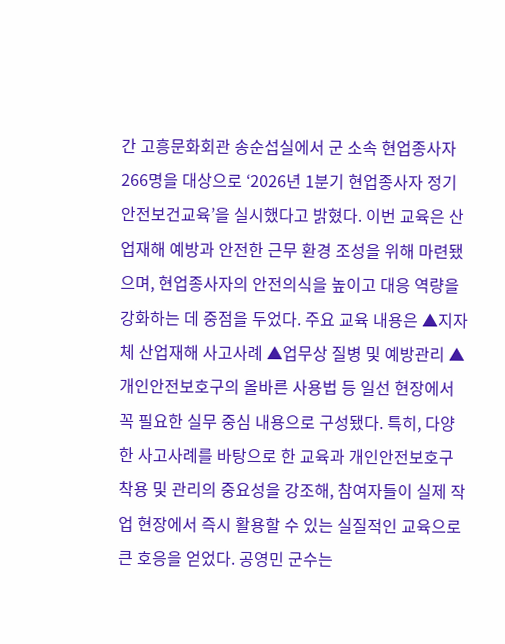간 고흥문화회관 송순섭실에서 군 소속 현업종사자 266명을 대상으로 ‘2026년 1분기 현업종사자 정기 안전보건교육’을 실시했다고 밝혔다. 이번 교육은 산업재해 예방과 안전한 근무 환경 조성을 위해 마련됐으며, 현업종사자의 안전의식을 높이고 대응 역량을 강화하는 데 중점을 두었다. 주요 교육 내용은 ▲지자체 산업재해 사고사례 ▲업무상 질병 및 예방관리 ▲개인안전보호구의 올바른 사용법 등 일선 현장에서 꼭 필요한 실무 중심 내용으로 구성됐다. 특히, 다양한 사고사례를 바탕으로 한 교육과 개인안전보호구 착용 및 관리의 중요성을 강조해, 참여자들이 실제 작업 현장에서 즉시 활용할 수 있는 실질적인 교육으로 큰 호응을 얻었다. 공영민 군수는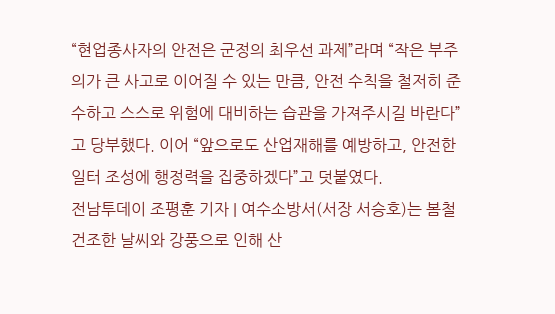“현업종사자의 안전은 군정의 최우선 과제”라며 “작은 부주의가 큰 사고로 이어질 수 있는 만큼, 안전 수칙을 철저히 준수하고 스스로 위험에 대비하는 습관을 가져주시길 바란다”고 당부했다. 이어 “앞으로도 산업재해를 예방하고, 안전한 일터 조성에 행정력을 집중하겠다”고 덧붙였다.
전남투데이 조평훈 기자 | 여수소방서(서장 서승호)는 봄철 건조한 날씨와 강풍으로 인해 산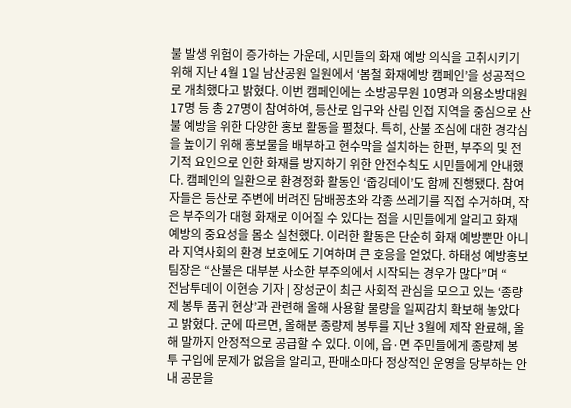불 발생 위험이 증가하는 가운데, 시민들의 화재 예방 의식을 고취시키기 위해 지난 4월 1일 남산공원 일원에서 ‘봄철 화재예방 캠페인’을 성공적으로 개최했다고 밝혔다. 이번 캠페인에는 소방공무원 10명과 의용소방대원 17명 등 총 27명이 참여하여, 등산로 입구와 산림 인접 지역을 중심으로 산불 예방을 위한 다양한 홍보 활동을 펼쳤다. 특히, 산불 조심에 대한 경각심을 높이기 위해 홍보물을 배부하고 현수막을 설치하는 한편, 부주의 및 전기적 요인으로 인한 화재를 방지하기 위한 안전수칙도 시민들에게 안내했다. 캠페인의 일환으로 환경정화 활동인 ‘줍깅데이’도 함께 진행됐다. 참여자들은 등산로 주변에 버려진 담배꽁초와 각종 쓰레기를 직접 수거하며, 작은 부주의가 대형 화재로 이어질 수 있다는 점을 시민들에게 알리고 화재 예방의 중요성을 몸소 실천했다. 이러한 활동은 단순히 화재 예방뿐만 아니라 지역사회의 환경 보호에도 기여하며 큰 호응을 얻었다. 하태성 예방홍보팀장은 “산불은 대부분 사소한 부주의에서 시작되는 경우가 많다”며 “
전남투데이 이현승 기자 | 장성군이 최근 사회적 관심을 모으고 있는 ‘종량제 봉투 품귀 현상’과 관련해 올해 사용할 물량을 일찌감치 확보해 놓았다고 밝혔다. 군에 따르면, 올해분 종량제 봉투를 지난 3월에 제작 완료해, 올해 말까지 안정적으로 공급할 수 있다. 이에, 읍·면 주민들에게 종량제 봉투 구입에 문제가 없음을 알리고, 판매소마다 정상적인 운영을 당부하는 안내 공문을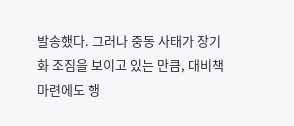발송했다. 그러나 중동 사태가 장기화 조짐을 보이고 있는 만큼, 대비책 마련에도 행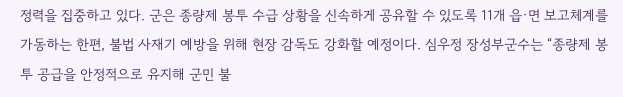정력을 집중하고 있다. 군은 종량제 봉투 수급 상황을 신속하게 공유할 수 있도록 11개 읍·면 보고체계를 가동하는 한편, 불법 사재기 예방을 위해 현장 감독도 강화할 예정이다. 심우정 장성부군수는 “종량제 봉투 공급을 안정적으로 유지해 군민 불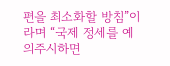편을 최소화할 방침”이라며 “국제 정세를 예의주시하면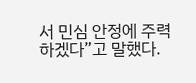서 민심 안정에 주력하겠다”고 말했다.